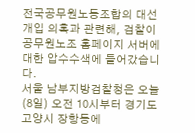전국공무원노동조합의 대선 개입 의혹과 관련해, 검찰이 공무원노조 홈페이지 서버에 대한 압수수색에 들어갔습니다.
서울 남부지방검찰청은 오늘(8일) 오전 10시부터 경기도 고양시 장항동에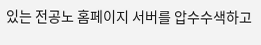있는 전공노 홈페이지 서버를 압수수색하고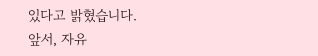있다고 밝혔습니다.
앞서, 자유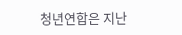청년연합은 지난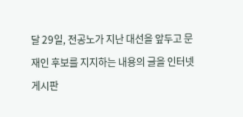달 29일, 전공노가 지난 대선을 앞두고 문재인 후보를 지지하는 내용의 글을 인터넷 게시판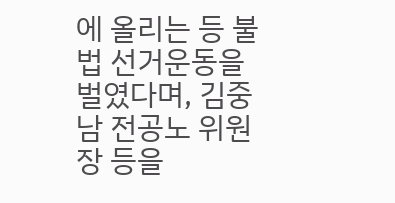에 올리는 등 불법 선거운동을 벌였다며, 김중남 전공노 위원장 등을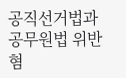공직선거법과 공무원법 위반 혐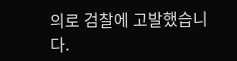의로 검찰에 고발했습니다.